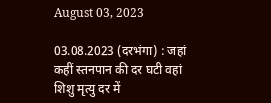August 03, 2023

03.08.2023 (दरभंगा) : जहां कहीं स्तनपान की दर घटी वहां शिशु मृत्यु दर में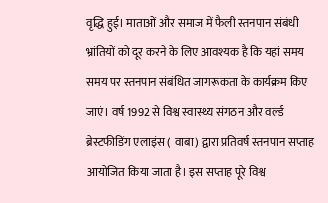वृद्धि हुई। माताओं और समाज में फैली स्तनपान संबंधी भ्रांतियों को दूर करने के लिए आवश्यक है कि यहां समय समय पर स्तनपान संबंधित जागरूकता के कार्यक्रम किए जाएं। वर्ष 1992 से विश्व स्वास्थ्य संगठन और वर्ल्ड ब्रेस्टफीडिंग एलाइंस ( वाबा) द्वारा प्रतिवर्ष स्तनपान सप्ताह आयोजित किया जाता है। इस सप्ताह पूरे विश्व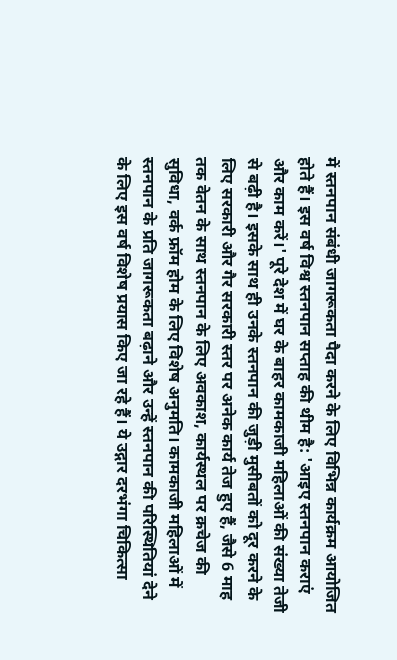में स्तनपान संबंधी जागरूकता पैदा करने के लिए विभिन्न कार्यक्रम आयोजित होते हैं। इस वर्ष विश्व स्तनपान सप्ताह की थीम है: 'आइए स्तनपान कराएं और काम करें।' पूरे देश में घर के बाहर कामकाजी महिलाओं की संख्या तेजी से बढ़ी है। इसके साथ ही उनके स्तनपान की जुड़ी मुसीबतों को दूर करने के लिए सरकारी और गैर सरकारी स्तर पर अनेक कार्य तेज हुए हैं, जैसे 6 माह तक वेतन के साथ स्तनपान के लिए अवकाश, कार्यस्थल पर क्रचेज की सुविधा, वर्क फ्रॉम होम के लिए विशेष अनुमति। कामकाजी महिलाओं में स्तनपान के प्रति जागरूकता बढ़ाने और उन्हें स्तनपान की परिस्थितियां देने के लिए इस वर्ष विशेष प्रयास किए जा रहे हैं। ये उद्गार दरभंगा चिकित्सा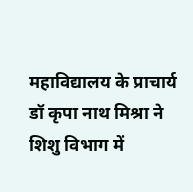महाविद्यालय के प्राचार्य डॉ कृपा नाथ मिश्रा ने शिशु विभाग में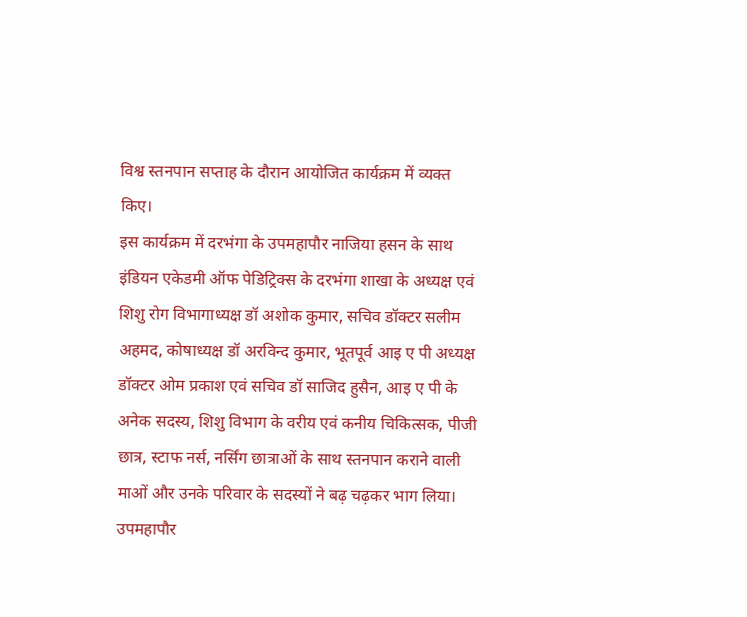विश्व स्तनपान सप्ताह के दौरान आयोजित कार्यक्रम में व्यक्त किए।
इस कार्यक्रम में दरभंगा के उपमहापौर नाजिया हसन के साथ इंडियन एकेडमी ऑफ पेडिट्रिक्स के दरभंगा शाखा के अध्यक्ष एवं शिशु रोग विभागाध्यक्ष डॉ अशोक कुमार, सचिव डॉक्टर सलीम अहमद, कोषाध्यक्ष डॉ अरविन्द कुमार, भूतपूर्व आइ ए पी अध्यक्ष डॉक्टर ओम प्रकाश एवं सचिव डॉ साजिद हुसैन, आइ ए पी के अनेक सदस्य, शिशु विभाग के वरीय एवं कनीय चिकित्सक, पीजी छात्र, स्टाफ नर्स, नर्सिंग छात्राओं के साथ स्तनपान कराने वाली माओं और उनके परिवार के सदस्यों ने बढ़ चढ़कर भाग लिया।
उपमहापौर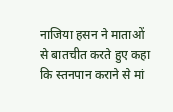नाजिया हसन ने माताओं से बातचीत करते हुए कहा कि स्तनपान कराने से मां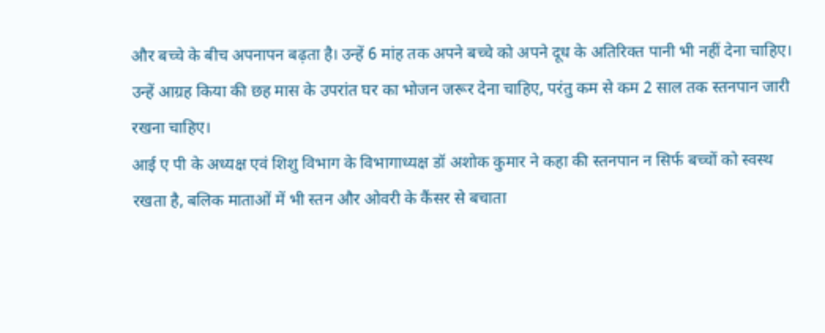और बच्चे के बीच अपनापन बढ़ता है। उन्हें 6 मांह तक अपने बच्चे को अपने दूध के अतिरिक्त पानी भी नहीं देना चाहिए। उन्हें आग्रह किया की छह मास के उपरांत घर का भोजन जरूर देना चाहिए, परंतु कम से कम 2 साल तक स्तनपान जारी रखना चाहिए।
आई ए पी के अध्यक्ष एवं शिशु विभाग के विभागाध्यक्ष डॉ अशोक कुमार ने कहा की स्तनपान न सिर्फ बच्चों को स्वस्थ रखता है, बलिक माताओं में भी स्तन और ओवरी के कैंसर से बचाता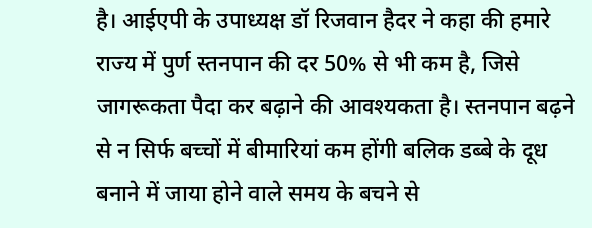है। आईएपी के उपाध्यक्ष डॉ रिजवान हैदर ने कहा की हमारे राज्य में पुर्ण स्तनपान की दर 50% से भी कम है, जिसे जागरूकता पैदा कर बढ़ाने की आवश्यकता है। स्तनपान बढ़ने से न सिर्फ बच्चों में बीमारियां कम होंगी बलिक डब्बे के दूध बनाने में जाया होने वाले समय के बचने से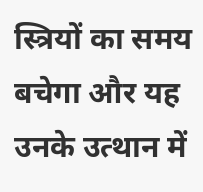स्त्रियों का समय बचेगा और यह उनके उत्थान में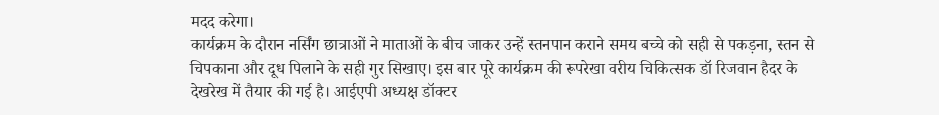मदद करेगा।
कार्यक्रम के दौरान नर्सिंग छात्राओं ने माताओं के बीच जाकर उन्हें स्तनपान कराने समय बच्चे को सही से पकड़ना, स्तन से चिपकाना और दूध पिलाने के सही गुर सिखाए। इस बार पूरे कार्यक्रम की रूपरेखा वरीय चिकित्सक डॉ रिजवान हैदर के देखरेख में तैयार की गई है। आईएपी अध्यक्ष डॉक्टर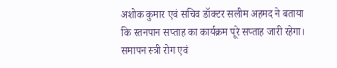अशोक कुमार एवं सचिव डॉक्टर सलीम अहमद ने बताया कि स्तनपान सप्ताह का कार्यक्रम पूरे सप्ताह जारी रहेगा। समापन स्त्री रोग एवं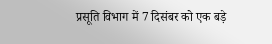प्रसूति विभाग में 7 दिसंबर को एक बड़े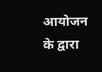आयोजन के द्वारा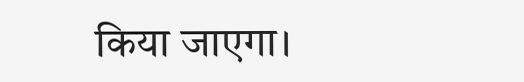किया जाएगा।